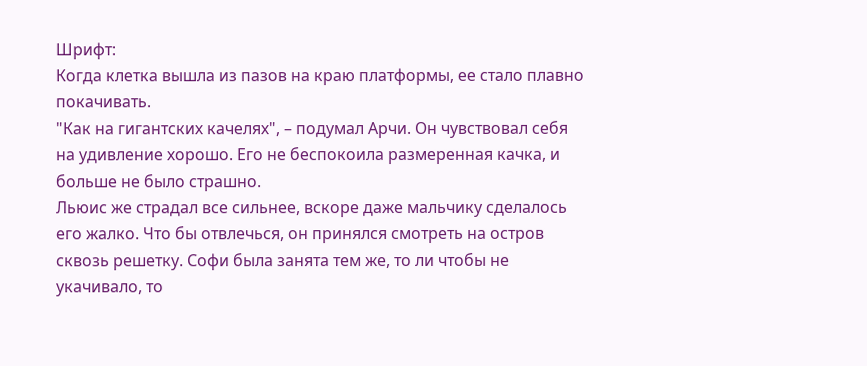Шрифт:
Когда клетка вышла из пазов на краю платформы, ее стало плавно покачивать.
"Как на гигантских качелях", – подумал Арчи. Он чувствовал себя на удивление хорошо. Его не беспокоила размеренная качка, и больше не было страшно.
Льюис же страдал все сильнее, вскоре даже мальчику сделалось его жалко. Что бы отвлечься, он принялся смотреть на остров сквозь решетку. Софи была занята тем же, то ли чтобы не укачивало, то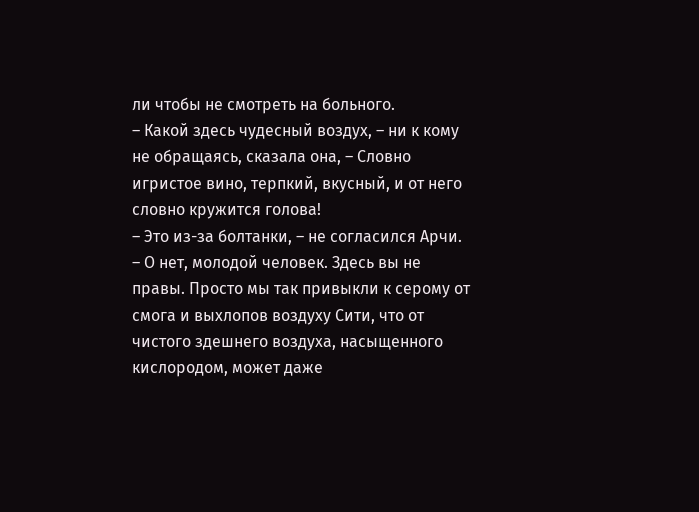ли чтобы не смотреть на больного.
– Какой здесь чудесный воздух, – ни к кому не обращаясь, сказала она, – Словно игристое вино, терпкий, вкусный, и от него словно кружится голова!
– Это из-за болтанки, – не согласился Арчи.
– О нет, молодой человек. Здесь вы не правы. Просто мы так привыкли к серому от смога и выхлопов воздуху Сити, что от чистого здешнего воздуха, насыщенного кислородом, может даже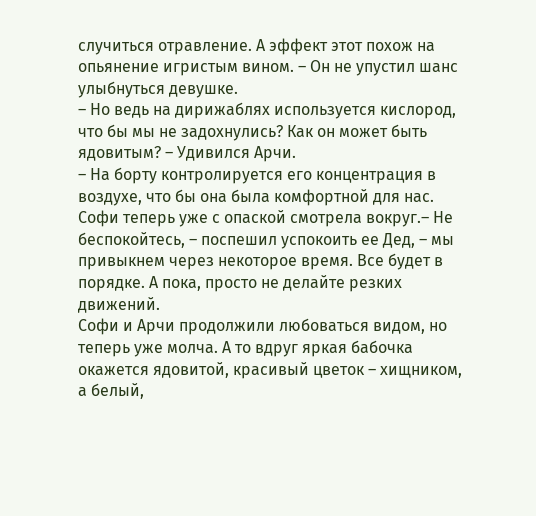случиться отравление. А эффект этот похож на опьянение игристым вином. – Он не упустил шанс улыбнуться девушке.
– Но ведь на дирижаблях используется кислород, что бы мы не задохнулись? Как он может быть ядовитым? – Удивился Арчи.
– На борту контролируется его концентрация в воздухе, что бы она была комфортной для нас.
Софи теперь уже с опаской смотрела вокруг.– Не беспокойтесь, – поспешил успокоить ее Дед, – мы привыкнем через некоторое время. Все будет в порядке. А пока, просто не делайте резких движений.
Софи и Арчи продолжили любоваться видом, но теперь уже молча. А то вдруг яркая бабочка окажется ядовитой, красивый цветок – хищником, а белый,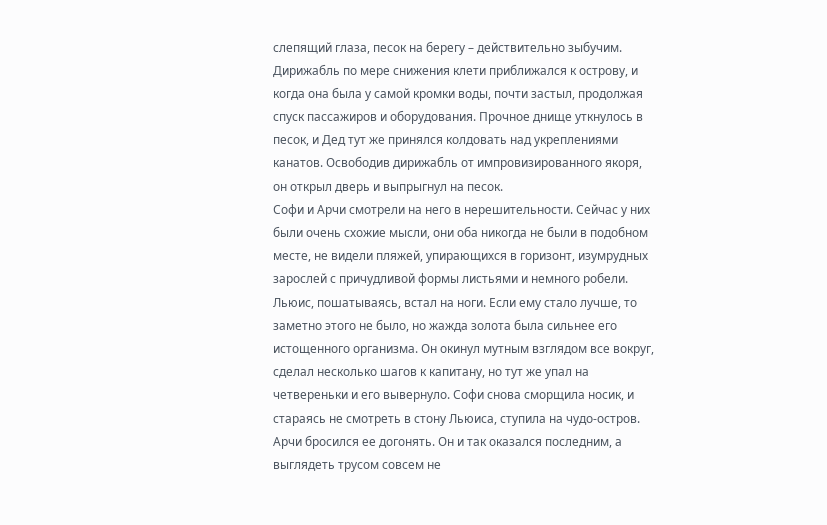слепящий глаза, песок на берегу – действительно зыбучим.
Дирижабль по мере снижения клети приближался к острову, и когда она была у самой кромки воды, почти застыл, продолжая спуск пассажиров и оборудования. Прочное днище уткнулось в песок, и Дед тут же принялся колдовать над укреплениями канатов. Освободив дирижабль от импровизированного якоря, он открыл дверь и выпрыгнул на песок.
Софи и Арчи смотрели на него в нерешительности. Сейчас у них были очень схожие мысли, они оба никогда не были в подобном месте, не видели пляжей, упирающихся в горизонт, изумрудных зарослей с причудливой формы листьями и немного робели.
Льюис, пошатываясь, встал на ноги. Если ему стало лучше, то заметно этого не было, но жажда золота была сильнее его истощенного организма. Он окинул мутным взглядом все вокруг, сделал несколько шагов к капитану, но тут же упал на четвереньки и его вывернуло. Софи снова сморщила носик, и стараясь не смотреть в стону Льюиса, ступила на чудо-остров. Арчи бросился ее догонять. Он и так оказался последним, а выглядеть трусом совсем не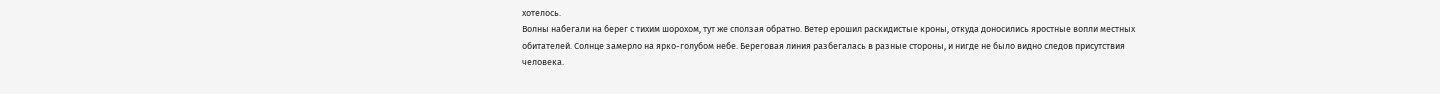хотелось.
Волны набегали на берег с тихим шорохом, тут же сползая обратно. Ветер ерошил раскидистые кроны, откуда доносились яростные вопли местных обитателей. Солнце замерло на ярко-голубом небе. Береговая линия разбегалась в разные стороны, и нигде не было видно следов присутствия человека.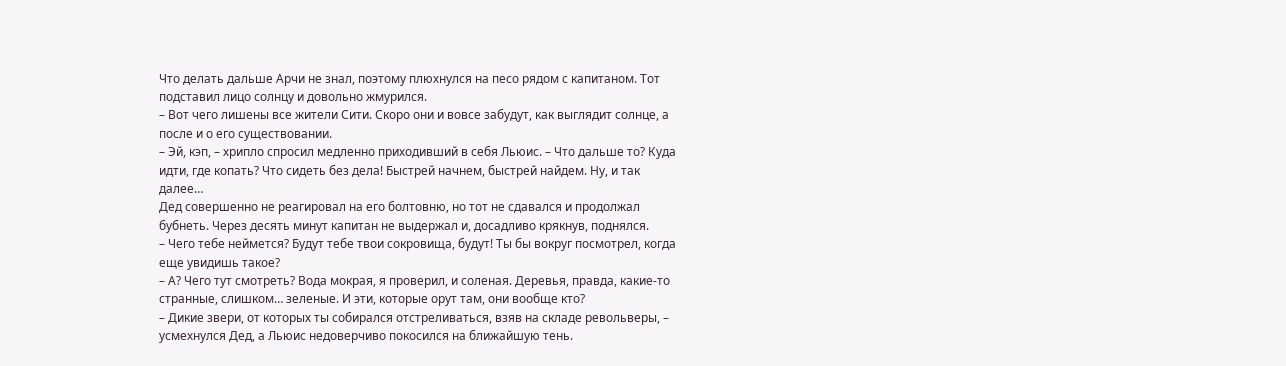Что делать дальше Арчи не знал, поэтому плюхнулся на песо рядом с капитаном. Тот подставил лицо солнцу и довольно жмурился.
– Вот чего лишены все жители Сити. Скоро они и вовсе забудут, как выглядит солнце, а после и о его существовании.
– Эй, кэп, – хрипло спросил медленно приходивший в себя Льюис. – Что дальше то? Куда идти, где копать? Что сидеть без дела! Быстрей начнем, быстрей найдем. Ну, и так далее…
Дед совершенно не реагировал на его болтовню, но тот не сдавался и продолжал бубнеть. Через десять минут капитан не выдержал и, досадливо крякнув, поднялся.
– Чего тебе неймется? Будут тебе твои сокровища, будут! Ты бы вокруг посмотрел, когда еще увидишь такое?
– А? Чего тут смотреть? Вода мокрая, я проверил, и соленая. Деревья, правда, какие-то странные, слишком… зеленые. И эти, которые орут там, они вообще кто?
– Дикие звери, от которых ты собирался отстреливаться, взяв на складе револьверы, – усмехнулся Дед, а Льюис недоверчиво покосился на ближайшую тень.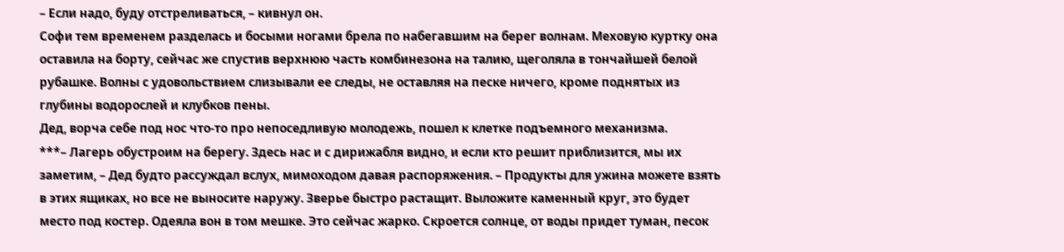– Если надо, буду отстреливаться, – кивнул он.
Софи тем временем разделась и босыми ногами брела по набегавшим на берег волнам. Меховую куртку она оставила на борту, сейчас же спустив верхнюю часть комбинезона на талию, щеголяла в тончайшей белой рубашке. Волны с удовольствием слизывали ее следы, не оставляя на песке ничего, кроме поднятых из глубины водорослей и клубков пены.
Дед, ворча себе под нос что-то про непоседливую молодежь, пошел к клетке подъемного механизма.
***– Лагерь обустроим на берегу. Здесь нас и с дирижабля видно, и если кто решит приблизится, мы их заметим, – Дед будто рассуждал вслух, мимоходом давая распоряжения. – Продукты для ужина можете взять в этих ящиках, но все не выносите наружу. Зверье быстро растащит. Выложите каменный круг, это будет место под костер. Одеяла вон в том мешке. Это сейчас жарко. Скроется солнце, от воды придет туман, песок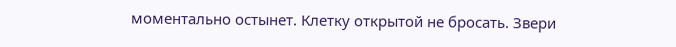моментально остынет. Клетку открытой не бросать. Звери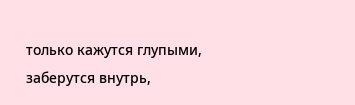только кажутся глупыми, заберутся внутрь,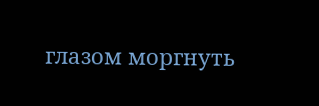глазом моргнуть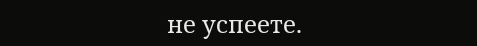не успеете.